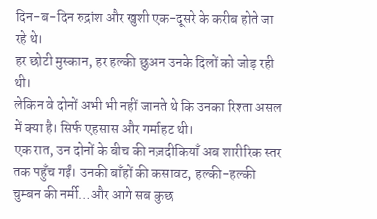दिन-ब-दिन रुद्रांश और खुशी एक-दूसरे के करीब होते जा रहे थे।
हर छोटी मुस्कान, हर हल्की छुअन उनके दिलों को जोड़ रही थी।
लेकिन वे दोनों अभी भी नहीं जानते थे कि उनका रिश्ता असल में क्या है। सिर्फ एहसास और गर्माहट थी।
एक रात, उन दोनों के बीच की नज़दीकियाँ अब शारीरिक स्तर तक पहुँच गईं। उनकी बाँहों की कसावट, हल्की-हल्की चुम्बन की नर्मी…और आगे सब कुछ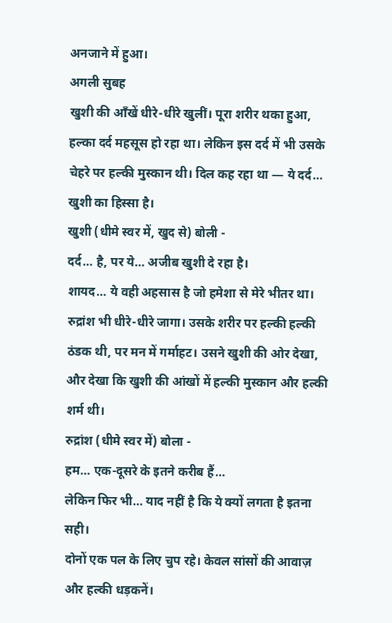अनजाने में हुआ।
अगली सुबह
खुशी की आँखें धीरे-धीरे खुलीं। पूरा शरीर थका हुआ, हल्का दर्द महसूस हो रहा था। लेकिन इस दर्द में भी उसके चेहरे पर हल्की मुस्कान थी। दिल कह रहा था — ये दर्द… खुशी का हिस्सा है।
खुशी (धीमे स्वर में, खुद से) बोली -
दर्द… है, पर ये… अजीब खुशी दे रहा है।
शायद… ये वही अहसास है जो हमेशा से मेरे भीतर था।
रुद्रांश भी धीरे-धीरे जागा। उसके शरीर पर हल्की हल्की ठंडक थी, पर मन में गर्माहट। उसने खुशी की ओर देखा, और देखा कि खुशी की आंखों में हल्की मुस्कान और हल्की शर्म थी।
रुद्रांश (धीमे स्वर में) बोला -
हम… एक-दूसरे के इतने करीब हैं…
लेकिन फिर भी… याद नहीं है कि ये क्यों लगता है इतना सही।
दोनों एक पल के लिए चुप रहे। केवल सांसों की आवाज़ और हल्की धड़कनें।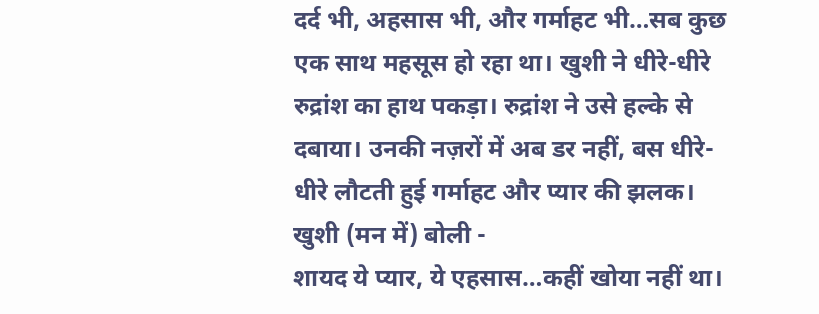दर्द भी, अहसास भी, और गर्माहट भी…सब कुछ एक साथ महसूस हो रहा था। खुशी ने धीरे-धीरे रुद्रांश का हाथ पकड़ा। रुद्रांश ने उसे हल्के से दबाया। उनकी नज़रों में अब डर नहीं, बस धीरे-धीरे लौटती हुई गर्माहट और प्यार की झलक।
खुशी (मन में) बोली -
शायद ये प्यार, ये एहसास…कहीं खोया नहीं था।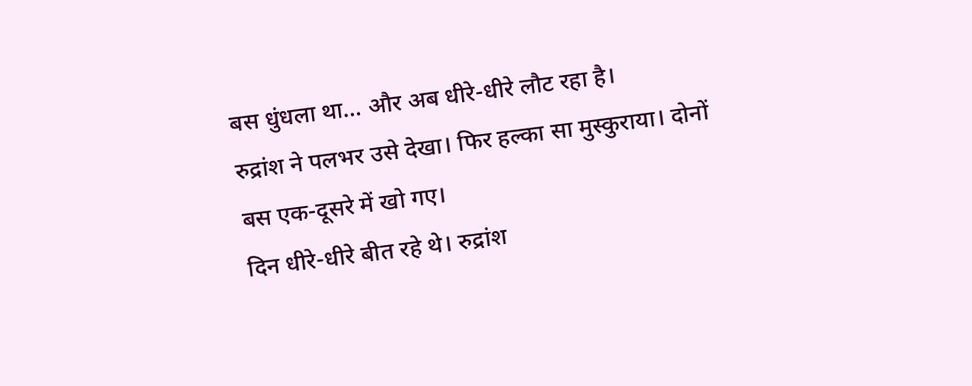बस धुंधला था… और अब धीरे-धीरे लौट रहा है।
रुद्रांश ने पलभर उसे देखा। फिर हल्का सा मुस्कुराया। दोनों बस एक-दूसरे में खो गए।
दिन धीरे-धीरे बीत रहे थे। रुद्रांश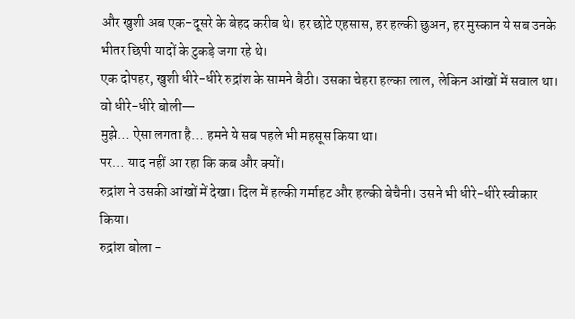और खुशी अब एक-दूसरे के बेहद करीब थे। हर छोटे एहसास, हर हल्की छुअन, हर मुस्कान ये सब उनके भीतर छिपी यादों के टुकड़े जगा रहे थे।
एक दोपहर, खुशी धीरे-धीरे रुद्रांश के सामने बैठी। उसका चेहरा हल्का लाल, लेकिन आंखों में सवाल था।
वो धीरे-धीरे बोली—
मुझे… ऐसा लगता है… हमने ये सब पहले भी महसूस किया था।
पर… याद नहीं आ रहा कि कब और क्यों।
रुद्रांश ने उसकी आंखों में देखा। दिल में हल्की गर्माहट और हल्की बेचैनी। उसने भी धीरे-धीरे स्वीकार किया।
रुद्रांश बोला -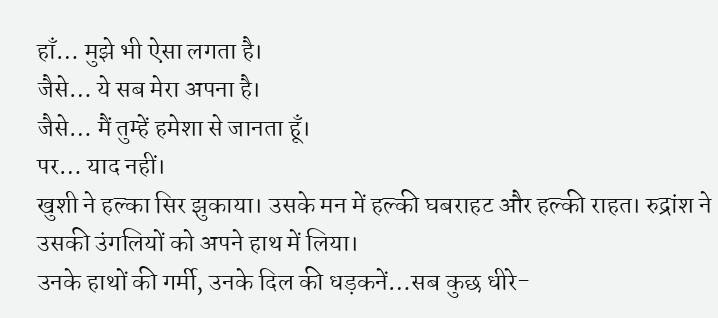हाँ… मुझे भी ऐसा लगता है।
जैसे… ये सब मेरा अपना है।
जैसे… मैं तुम्हें हमेशा से जानता हूँ।
पर… याद नहीं।
खुशी ने हल्का सिर झुकाया। उसके मन में हल्की घबराहट और हल्की राहत। रुद्रांश ने उसकी उंगलियों को अपने हाथ में लिया।
उनके हाथों की गर्मी, उनके दिल की धड़कनें…सब कुछ धीरे-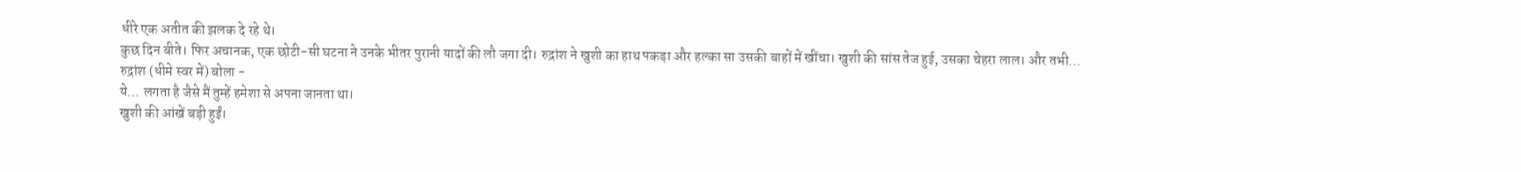धीरे एक अतीत की झलक दे रहे थे।
कुछ दिन बीते। फिर अचानक, एक छोटी-सी घटना ने उनके भीतर पुरानी यादों की लौ जगा दी। रुद्रांश ने खुशी का हाथ पकड़ा और हल्का सा उसकी बाहों में खींचा। खुशी की सांस तेज हुई, उसका चेहरा लाल। और तभी…
रुद्रांश (धीमे स्वर में) बोला -
ये… लगता है जैसे मैं तुम्हें हमेशा से अपना जानता था।
खुशी की आंखें बड़ी हुईं।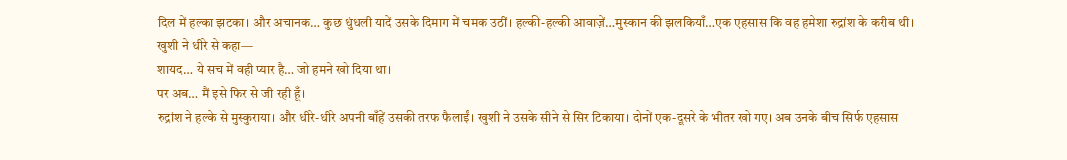दिल में हल्का झटका। और अचानक… कुछ धुंधली यादें उसके दिमाग में चमक उठीं। हल्की-हल्की आवाज़ें…मुस्कान की झलकियाँ…एक एहसास कि वह हमेशा रुद्रांश के करीब थी।
खुशी ने धीरे से कहा—
शायद… ये सच में वही प्यार है… जो हमने खो दिया था।
पर अब… मैं इसे फिर से जी रही हूँ।
रुद्रांश ने हल्के से मुस्कुराया। और धीरे-धीरे अपनी बाँहें उसकी तरफ फैलाईं। खुशी ने उसके सीने से सिर टिकाया। दोनों एक-दूसरे के भीतर खो गए। अब उनके बीच सिर्फ एहसास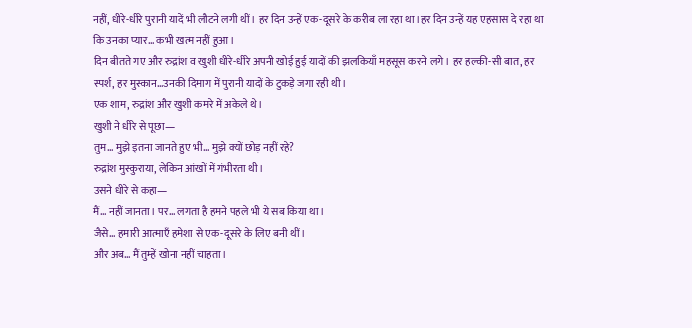नहीं, धीरे-धीरे पुरानी यादें भी लौटने लगी थीं। हर दिन उन्हें एक-दूसरे के करीब ला रहा था।हर दिन उन्हें यह एहसास दे रहा था कि उनका प्यार… कभी खत्म नहीं हुआ।
दिन बीतते गए और रुद्रांश व खुशी धीरे-धीरे अपनी खोई हुई यादों की झलकियाँ महसूस करने लगे। हर हल्की-सी बात, हर स्पर्श, हर मुस्कान…उनकी दिमाग में पुरानी यादों के टुकड़े जगा रही थी।
एक शाम, रुद्रांश और खुशी कमरे में अकेले थे।
खुशी ने धीरे से पूछा—
तुम… मुझे इतना जानते हुए भी… मुझे क्यों छोड़ नहीं रहे?
रुद्रांश मुस्कुराया, लेकिन आंखों में गंभीरता थी।
उसने धीरे से कहा—
मैं… नहीं जानता। पर… लगता है हमने पहले भी ये सब किया था।
जैसे… हमारी आत्माएँ हमेशा से एक-दूसरे के लिए बनी थीं।
और अब… मैं तुम्हें खोना नहीं चाहता।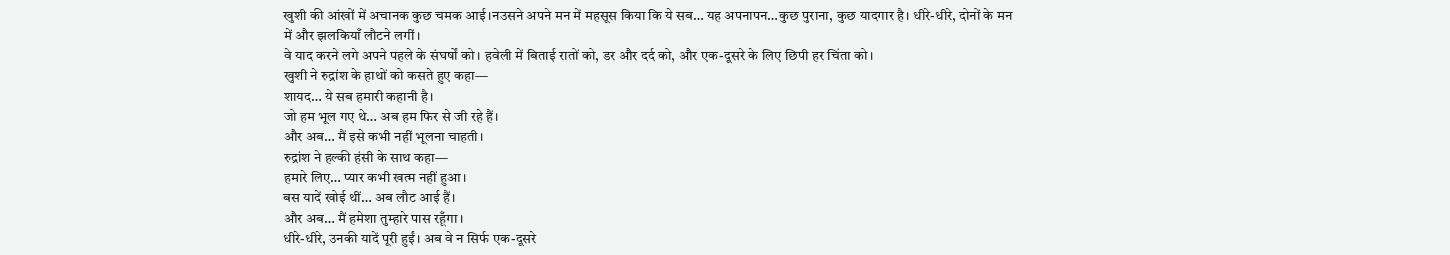खुशी की आंखों में अचानक कुछ चमक आई।नउसने अपने मन में महसूस किया कि ये सब… यह अपनापन…कुछ पुराना, कुछ यादगार है। धीरे-धीरे, दोनों के मन में और झलकियाँ लौटने लगीं।
वे याद करने लगे अपने पहले के संघर्षों को। हवेली में बिताई रातों को, डर और दर्द को, और एक-दूसरे के लिए छिपी हर चिंता को।
खुशी ने रुद्रांश के हाथों को कसते हुए कहा—
शायद… ये सब हमारी कहानी है।
जो हम भूल गए थे… अब हम फिर से जी रहे हैं।
और अब… मैं इसे कभी नहीं भूलना चाहती।
रुद्रांश ने हल्की हंसी के साथ कहा—
हमारे लिए… प्यार कभी खत्म नहीं हुआ।
बस यादें खोई थीं… अब लौट आई हैं।
और अब… मैं हमेशा तुम्हारे पास रहूँगा।
धीरे-धीरे, उनकी यादें पूरी हुईं। अब वे न सिर्फ एक-दूसरे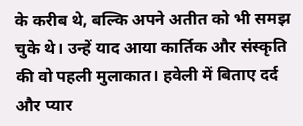के करीब थे, बल्कि अपने अतीत को भी समझ चुके थे। उन्हें याद आया कार्तिक और संस्कृति की वो पहली मुलाकात। हवेली में बिताए दर्द और प्यार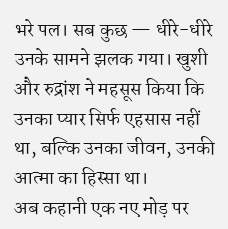भरे पल। सब कुछ — धीरे-धीरे उनके सामने झलक गया। खुशी और रुद्रांश ने महसूस किया कि उनका प्यार सिर्फ एहसास नहीं था, बल्कि उनका जीवन, उनकी आत्मा का हिस्सा था।
अब कहानी एक नए मोड़ पर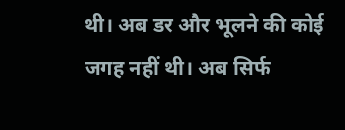थी। अब डर और भूलने की कोई जगह नहीं थी। अब सिर्फ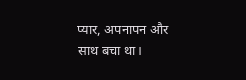प्यार, अपनापन और साथ बचा था।